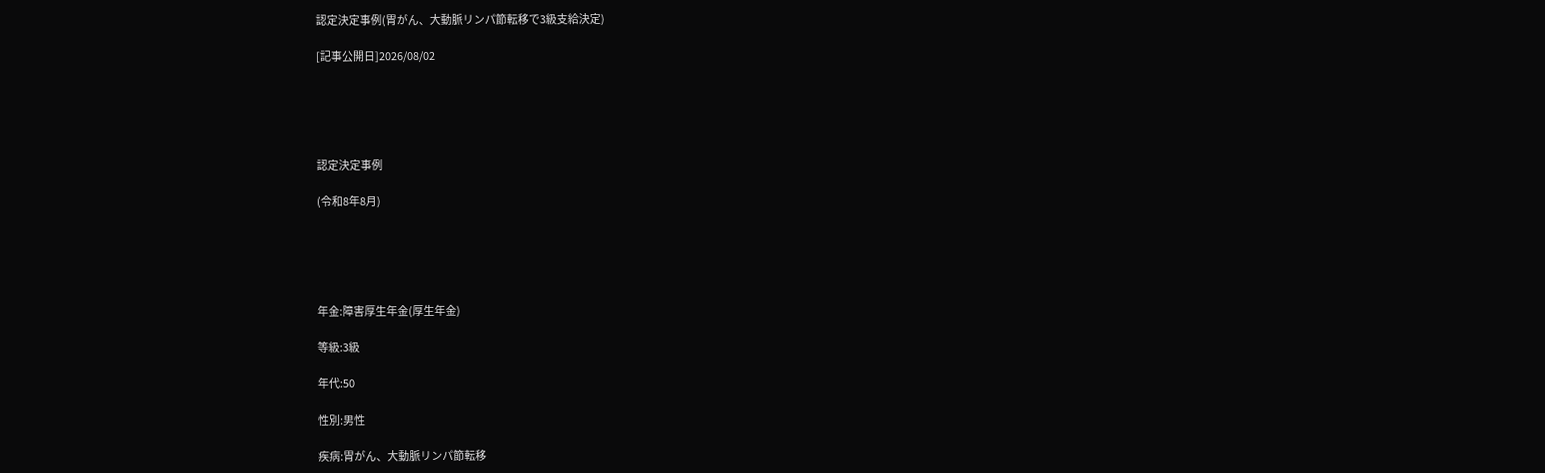認定決定事例(胃がん、大動脈リンパ節転移で3級支給決定)

[記事公開日]2026/08/02





認定決定事例

(令和8年8月)





年金:障害厚生年金(厚生年金)

等級:3級

年代:50

性別:男性

疾病:胃がん、大動脈リンパ節転移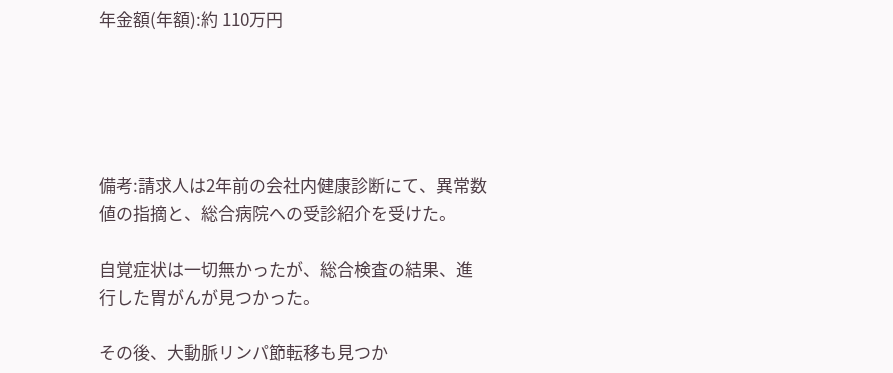年金額(年額):約 110万円





備考:請求人は2年前の会社内健康診断にて、異常数値の指摘と、総合病院への受診紹介を受けた。

自覚症状は一切無かったが、総合検査の結果、進行した胃がんが見つかった。

その後、大動脈リンパ節転移も見つか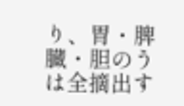り、胃・脾臓・胆のうは全摘出す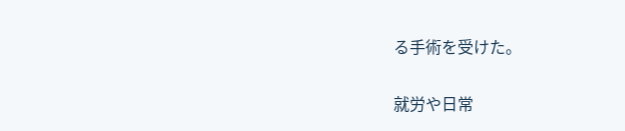る手術を受けた。

就労や日常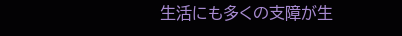生活にも多くの支障が生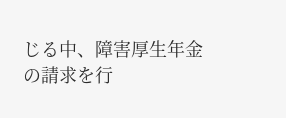じる中、障害厚生年金の請求を行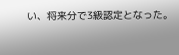い、将来分で3級認定となった。